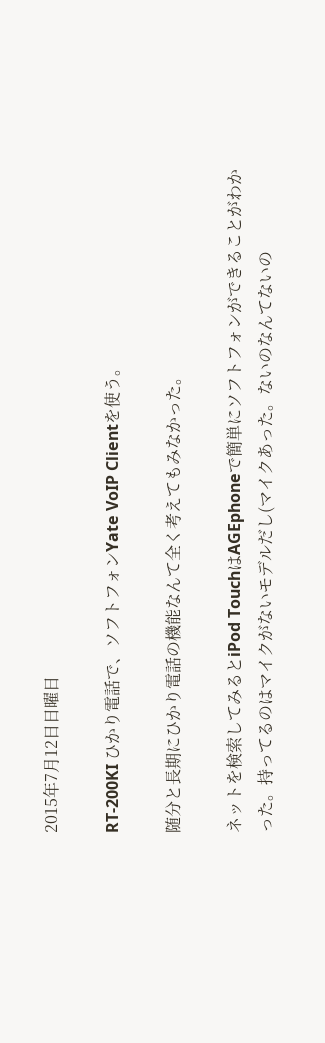2015年7月12日日曜日

RT-200KI ひかり電話で、ソフトフォンYate VoIP Clientを使う。

随分と長期にひかり電話の機能なんて全く考えてもみなかった。

ネットを検索してみるとiPod TouchはAGEphoneで簡単にソフトフォンができることがわかった。持ってるのはマイクがないモデルだし(マイクあった。ないのなんてないの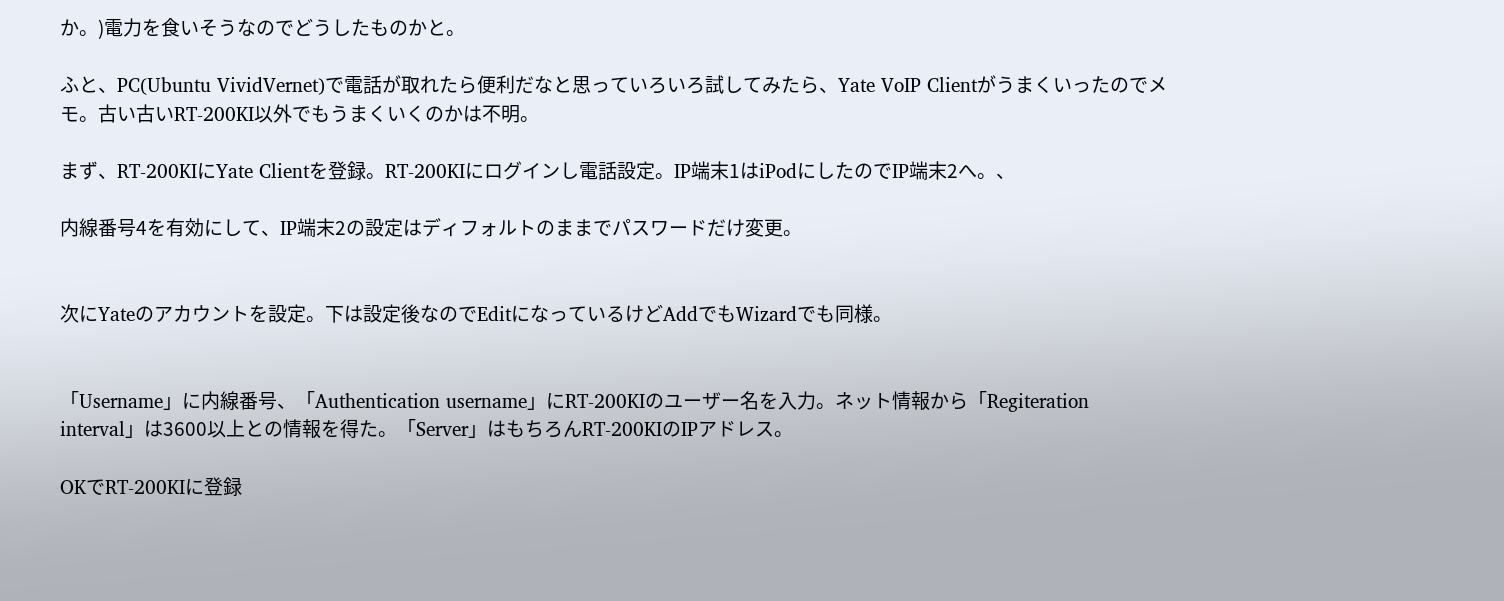か。)電力を食いそうなのでどうしたものかと。

ふと、PC(Ubuntu VividVernet)で電話が取れたら便利だなと思っていろいろ試してみたら、Yate VoIP Clientがうまくいったのでメモ。古い古いRT-200KI以外でもうまくいくのかは不明。

まず、RT-200KIにYate Clientを登録。RT-200KIにログインし電話設定。IP端末1はiPodにしたのでIP端末2へ。、

内線番号4を有効にして、IP端末2の設定はディフォルトのままでパスワードだけ変更。


次にYateのアカウントを設定。下は設定後なのでEditになっているけどAddでもWizardでも同様。


「Username」に内線番号、「Authentication username」にRT-200KIのユーザー名を入力。ネット情報から「Regiteration interval」は3600以上との情報を得た。「Server」はもちろんRT-200KIのIPアドレス。

OKでRT-200KIに登録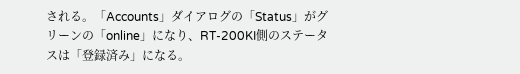される。「Accounts」ダイアログの「Status」がグリーンの「online」になり、RT-200KI側のステータスは「登録済み」になる。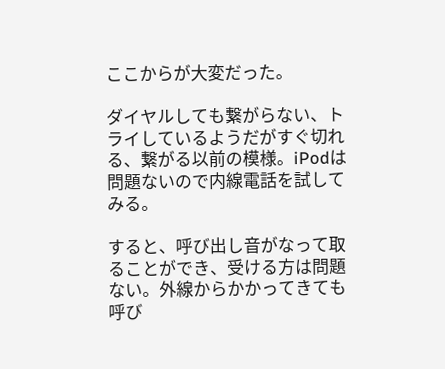ここからが大変だった。

ダイヤルしても繋がらない、トライしているようだがすぐ切れる、繋がる以前の模様。iPodは問題ないので内線電話を試してみる。

すると、呼び出し音がなって取ることができ、受ける方は問題ない。外線からかかってきても呼び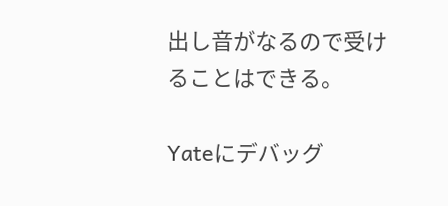出し音がなるので受けることはできる。

Yateにデバッグ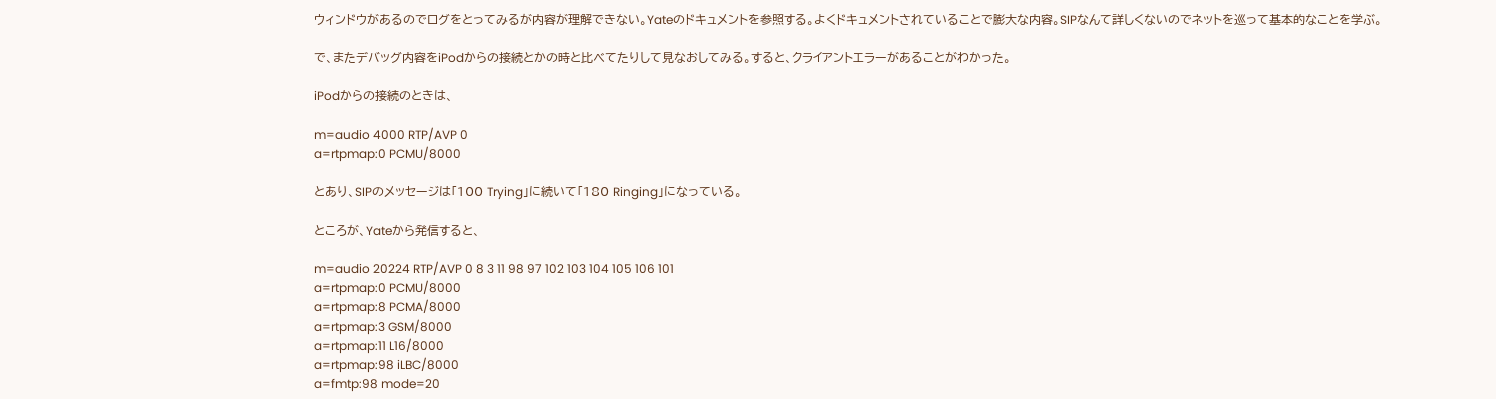ウィンドウがあるのでログをとってみるが内容が理解できない。Yateのドキュメントを参照する。よくドキュメントされていることで膨大な内容。SIPなんて詳しくないのでネットを巡って基本的なことを学ぶ。

で、またデバッグ内容をiPodからの接続とかの時と比べてたりして見なおしてみる。すると、クライアントエラーがあることがわかった。

iPodからの接続のときは、

m=audio 4000 RTP/AVP 0
a=rtpmap:0 PCMU/8000

とあり、SIPのメッセージは「100 Trying」に続いて「180 Ringing」になっている。

ところが、Yateから発信すると、

m=audio 20224 RTP/AVP 0 8 3 11 98 97 102 103 104 105 106 101
a=rtpmap:0 PCMU/8000
a=rtpmap:8 PCMA/8000
a=rtpmap:3 GSM/8000
a=rtpmap:11 L16/8000
a=rtpmap:98 iLBC/8000
a=fmtp:98 mode=20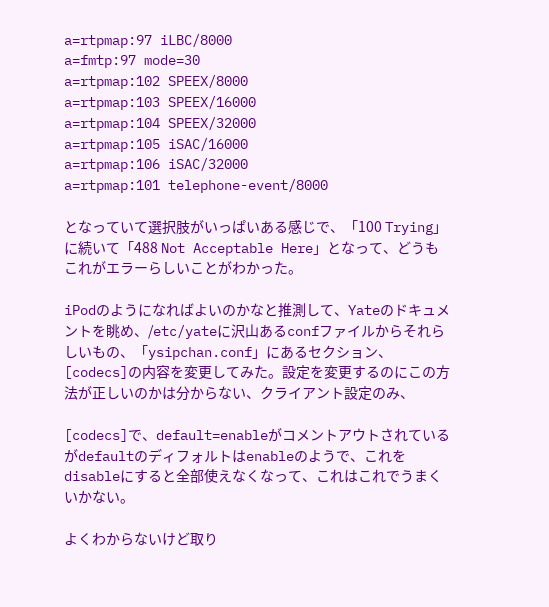a=rtpmap:97 iLBC/8000
a=fmtp:97 mode=30
a=rtpmap:102 SPEEX/8000
a=rtpmap:103 SPEEX/16000
a=rtpmap:104 SPEEX/32000
a=rtpmap:105 iSAC/16000
a=rtpmap:106 iSAC/32000
a=rtpmap:101 telephone-event/8000

となっていて選択肢がいっぱいある感じで、「100 Trying」に続いて「488 Not Acceptable Here」となって、どうもこれがエラーらしいことがわかった。

iPodのようになればよいのかなと推測して、Yateのドキュメントを眺め、/etc/yateに沢山あるconfファイルからそれらしいもの、「ysipchan.conf」にあるセクション、[codecs]の内容を変更してみた。設定を変更するのにこの方法が正しいのかは分からない、クライアント設定のみ、

[codecs]で、default=enableがコメントアウトされているがdefaultのディフォルトはenableのようで、これをdisableにすると全部使えなくなって、これはこれでうまくいかない。

よくわからないけど取り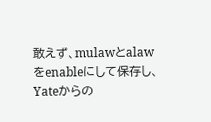敢えず、mulawとalawをenableにして保存し、Yateからの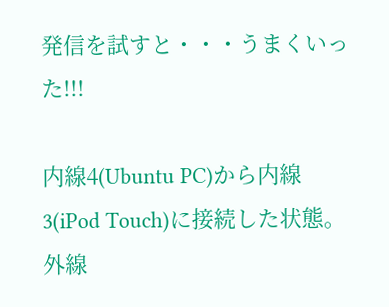発信を試すと・・・うまくいった!!!

内線4(Ubuntu PC)から内線3(iPod Touch)に接続した状態。外線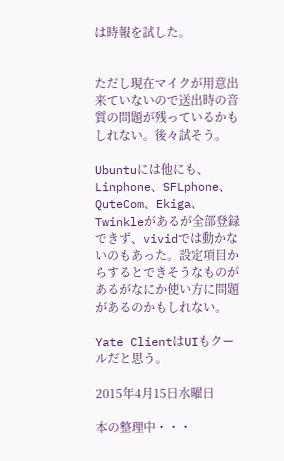は時報を試した。


ただし現在マイクが用意出来ていないので送出時の音質の問題が残っているかもしれない。後々試そう。

Ubuntuには他にも、Linphone、SFLphone、QuteCom、Ekiga、Twinkleがあるが全部登録できず、vividでは動かないのもあった。設定項目からするとできそうなものがあるがなにか使い方に問題があるのかもしれない。

Yate ClientはUIもクールだと思う。

2015年4月15日水曜日

本の整理中・・・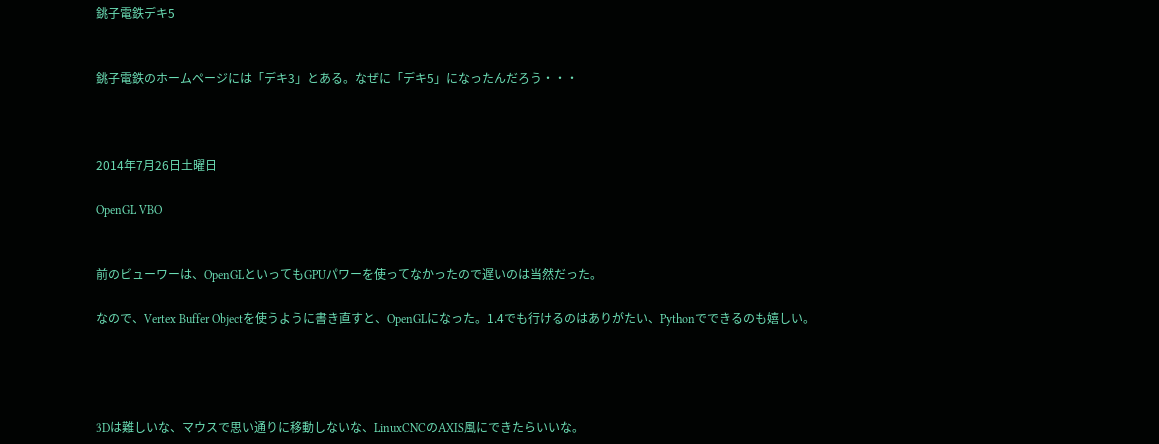銚子電鉄デキ5


銚子電鉄のホームページには「デキ3」とある。なぜに「デキ5」になったんだろう・・・



2014年7月26日土曜日

OpenGL VBO


前のビューワーは、OpenGLといってもGPUパワーを使ってなかったので遅いのは当然だった。

なので、Vertex Buffer Objectを使うように書き直すと、OpenGLになった。1.4でも行けるのはありがたい、Pythonでできるのも嬉しい。




3Dは難しいな、マウスで思い通りに移動しないな、LinuxCNCのAXIS風にできたらいいな。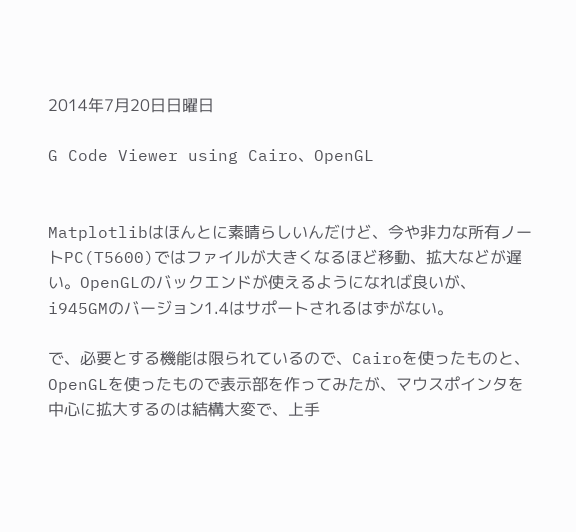2014年7月20日日曜日

G Code Viewer using Cairo、OpenGL


Matplotlibはほんとに素晴らしいんだけど、今や非力な所有ノートPC(T5600)ではファイルが大きくなるほど移動、拡大などが遅い。OpenGLのバックエンドが使えるようになれば良いが、i945GMのバージョン1.4はサポートされるはずがない。

で、必要とする機能は限られているので、Cairoを使ったものと、OpenGLを使ったもので表示部を作ってみたが、マウスポインタを中心に拡大するのは結構大変で、上手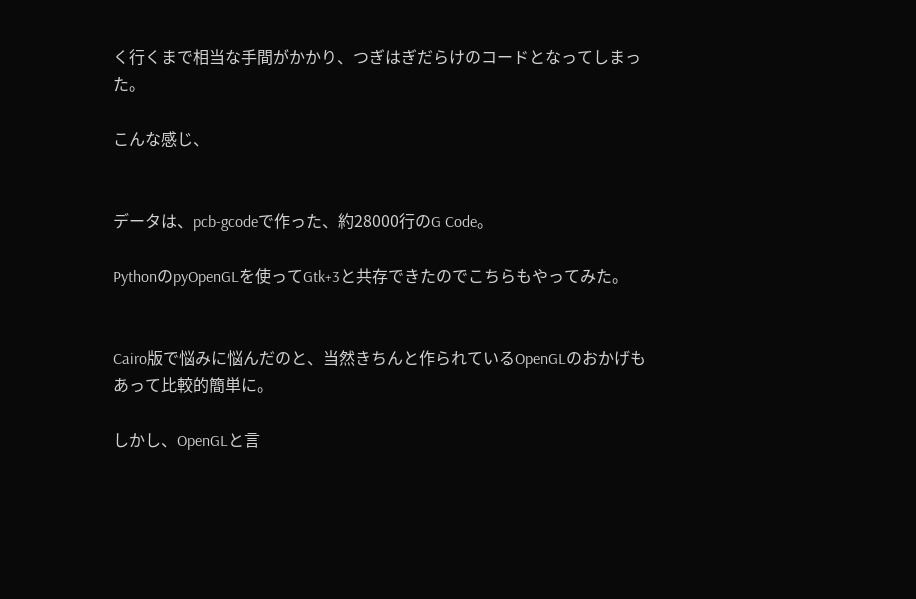く行くまで相当な手間がかかり、つぎはぎだらけのコードとなってしまった。

こんな感じ、


データは、pcb-gcodeで作った、約28000行のG Code。

PythonのpyOpenGLを使ってGtk+3と共存できたのでこちらもやってみた。


Cairo版で悩みに悩んだのと、当然きちんと作られているOpenGLのおかげもあって比較的簡単に。

しかし、OpenGLと言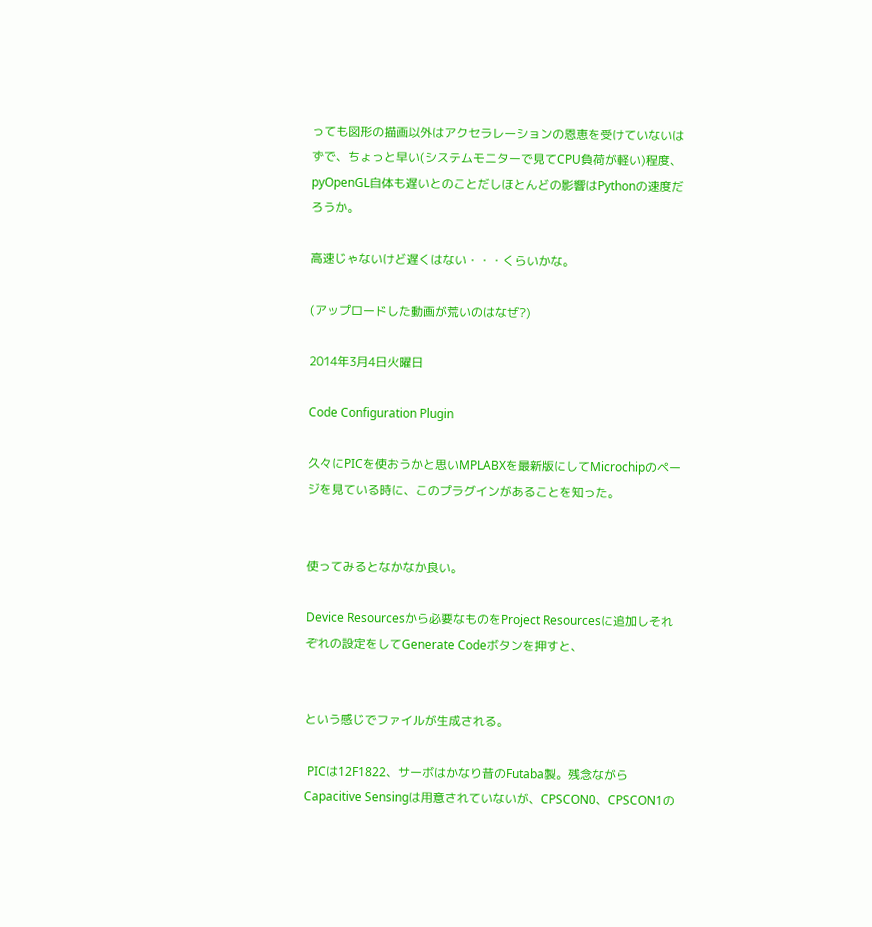っても図形の描画以外はアクセラレーションの恩恵を受けていないはずで、ちょっと早い(システムモニターで見てCPU負荷が軽い)程度、pyOpenGL自体も遅いとのことだしほとんどの影響はPythonの速度だろうか。

高速じゃないけど遅くはない・・・くらいかな。

(アップロードした動画が荒いのはなぜ?)

2014年3月4日火曜日

Code Configuration Plugin

久々にPICを使おうかと思いMPLABXを最新版にしてMicrochipのページを見ている時に、このプラグインがあることを知った。


使ってみるとなかなか良い。

Device Resourcesから必要なものをProject Resourcesに追加しそれぞれの設定をしてGenerate Codeボタンを押すと、


という感じでファイルが生成される。

 PICは12F1822、サーボはかなり昔のFutaba製。残念ながらCapacitive Sensingは用意されていないが、CPSCON0、CPSCON1の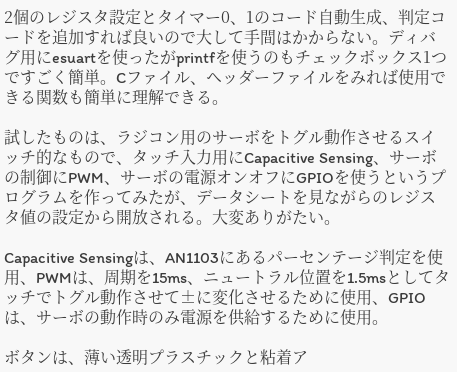2個のレジスタ設定とタイマー0、1のコード自動生成、判定コードを追加すれば良いので大して手間はかからない。ディバグ用にesuartを使ったがprintfを使うのもチェックボックス1つですごく簡単。Cファイル、ヘッダーファイルをみれば使用できる関数も簡単に理解できる。

試したものは、ラジコン用のサーボをトグル動作させるスイッチ的なもので、タッチ入力用にCapacitive Sensing、サーボの制御にPWM、サーボの電源オンオフにGPIOを使うというプログラムを作ってみたが、データシートを見ながらのレジスタ値の設定から開放される。大変ありがたい。

Capacitive Sensingは、AN1103にあるパーセンテージ判定を使用、PWMは、周期を15ms、ニュートラル位置を1.5msとしてタッチでトグル動作させて±に変化させるために使用、GPIOは、サーボの動作時のみ電源を供給するために使用。

ボタンは、薄い透明プラスチックと粘着ア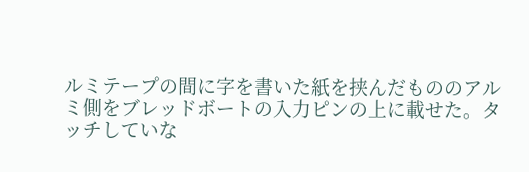ルミテープの間に字を書いた紙を挟んだもののアルミ側をブレッドボートの入力ピンの上に載せた。タッチしていな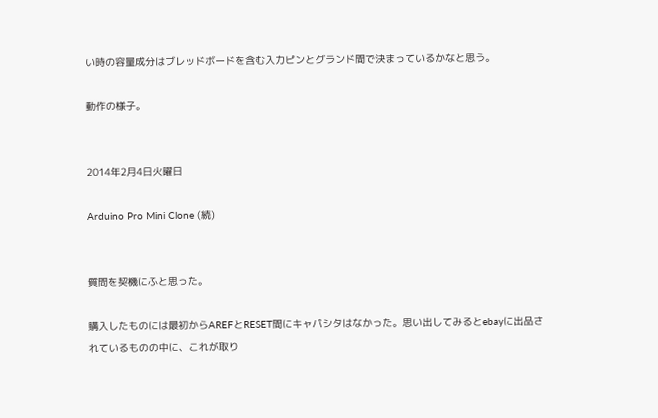い時の容量成分はブレッドボードを含む入力ピンとグランド間で決まっているかなと思う。

動作の様子。


2014年2月4日火曜日

Arduino Pro Mini Clone (続)


質問を契機にふと思った。

購入したものには最初からAREFとRESET間にキャパシタはなかった。思い出してみるとebayに出品されているものの中に、これが取り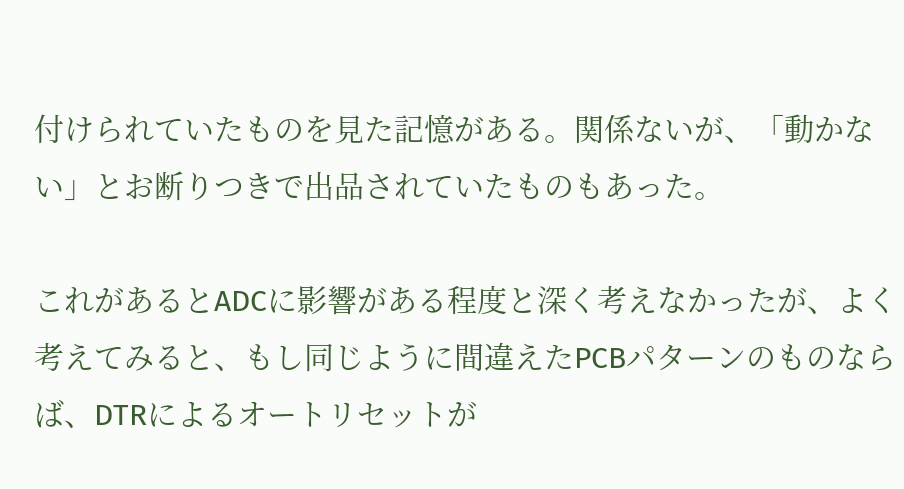付けられていたものを見た記憶がある。関係ないが、「動かない」とお断りつきで出品されていたものもあった。

これがあるとADCに影響がある程度と深く考えなかったが、よく考えてみると、もし同じように間違えたPCBパターンのものならば、DTRによるオートリセットが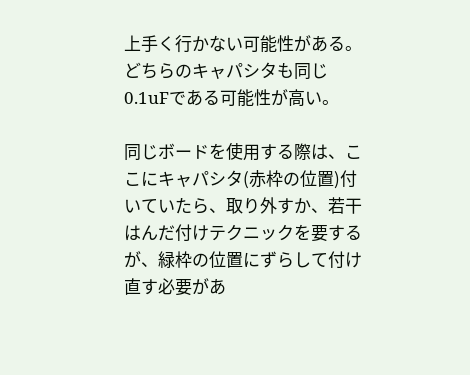上手く行かない可能性がある。どちらのキャパシタも同じ0.1uFである可能性が高い。

同じボードを使用する際は、ここにキャパシタ(赤枠の位置)付いていたら、取り外すか、若干はんだ付けテクニックを要するが、緑枠の位置にずらして付け直す必要があ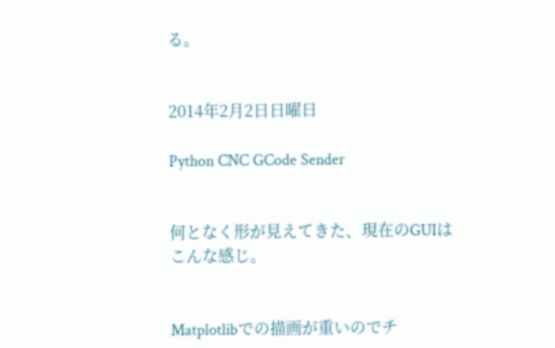る。


2014年2月2日日曜日

Python CNC GCode Sender


何となく形が見えてきた、現在のGUIはこんな感じ。


Matplotlibでの描画が重いのでチ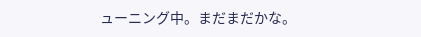ューニング中。まだまだかな。